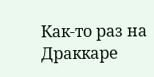Как-то раз на Драккаре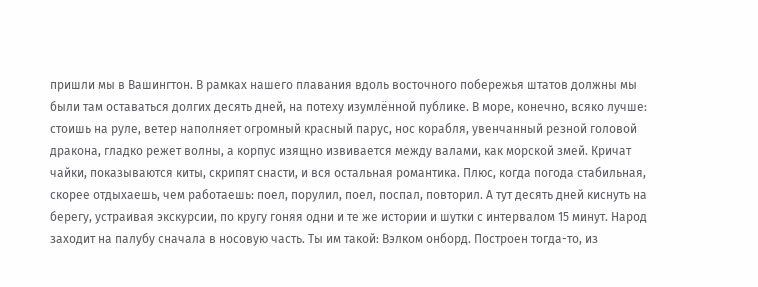пришли мы в Вашингтон. В рамках нашего плавания вдоль восточного побережья штатов должны мы были там оставаться долгих десять дней, на потеху изумлённой публике. В море, конечно, всяко лучше: стоишь на руле, ветер наполняет огромный красный парус, нос корабля, увенчанный резной головой дракона, гладко режет волны, а корпус изящно извивается между валами, как морской змей. Кричат чайки, показываются киты, скрипят снасти, и вся остальная романтика. Плюс, когда погода стабильная, скорее отдыхаешь, чем работаешь: поел, порулил, поел, поспал, повторил. А тут десять дней киснуть на берегу, устраивая экскурсии, по кругу гоняя одни и те же истории и шутки с интервалом 15 минут. Народ заходит на палубу сначала в носовую часть. Ты им такой: Вэлком онборд. Построен тогда-то, из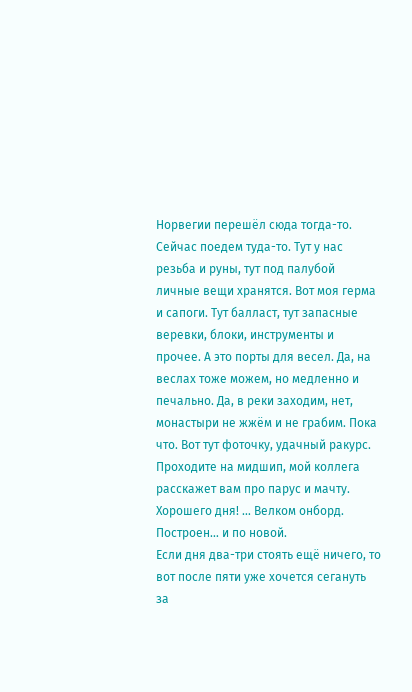Норвегии перешёл сюда тогда-то. Сейчас поедем туда-то. Тут у нас резьба и руны, тут под палубой личные вещи хранятся. Вот моя герма и сапоги. Тут балласт, тут запасные веревки, блоки, инструменты и прочее. А это порты для весел. Да, на веслах тоже можем, но медленно и печально. Да, в реки заходим, нет, монастыри не жжём и не грабим. Пока что. Вот тут фоточку, удачный ракурс. Проходите на мидшип, мой коллега расскажет вам про парус и мачту. Хорошего дня! … Велком онборд. Построен… и по новой.
Если дня два-три стоять ещё ничего, то вот после пяти уже хочется сегануть за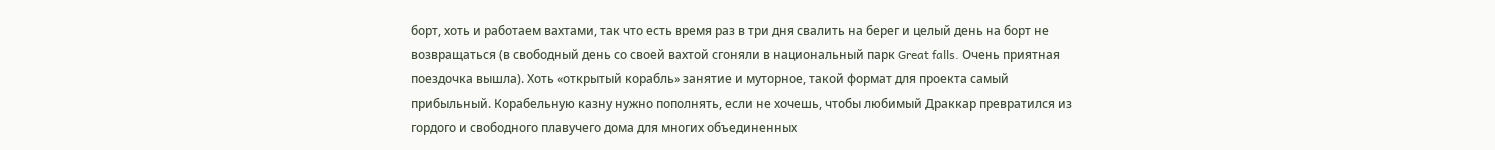борт, хоть и работаем вахтами, так что есть время раз в три дня свалить на берег и целый день на борт не возвращаться (в свободный день со своей вахтой сгоняли в национальный парк Great falls. Очень приятная поездочка вышла). Хоть «открытый корабль» занятие и муторное, такой формат для проекта самый прибыльный. Корабельную казну нужно пополнять, если не хочешь, чтобы любимый Драккар превратился из гордого и свободного плавучего дома для многих объединенных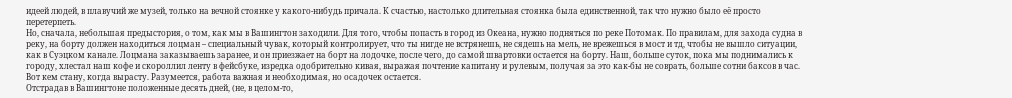идеей людей, в плавучий же музей, только на вечной стоянке у какого-нибудь причала. К счастью, настолько длительная стоянка была единственной, так что нужно было её просто перетерпеть.
Но, сначала, небольшая предыстория, о том, как мы в Вашингтон заходили. Для того, чтобы попасть в город из Океана, нужно подняться по реке Потомак. По правилам, для захода судна в реку, на борту должен находиться лоцман – специальный чувак, который контролирует, что ты нигде не встрянешь, не сядешь на мель, не врежешься в мост и тд, чтобы не вышло ситуации, как в Суэцком канале. Лоцмана заказываешь заранее, и он приезжает на борт на лодочке, после чего, до самой швартовки остается на борту. Наш, больше суток, пока мы поднимались к городу, хлестал наш кофе и скороллил ленту в фейсбуке, изредка одобрительно кивая, выражая почтение капитану и рулевым, получая за это как-бы не соврать, больше сотни баксов в час. Вот кем стану, когда вырасту. Разумеется, работа важная и необходимая, но осадочек остается.
Отстрадав в Вашингтоне положенные десять дней, (не, в целом-то,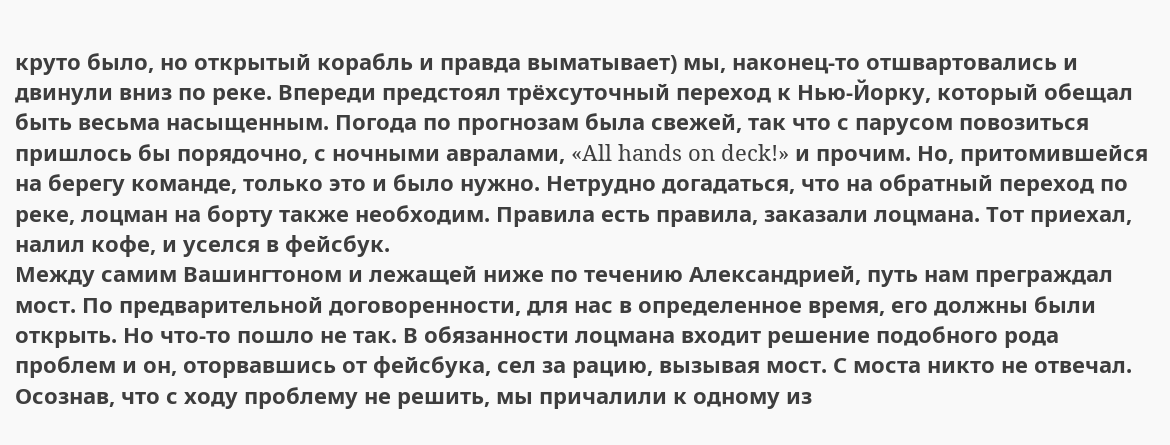круто было, но открытый корабль и правда выматывает) мы, наконец-то отшвартовались и двинули вниз по реке. Впереди предстоял трёхсуточный переход к Нью-Йорку, который обещал быть весьма насыщенным. Погода по прогнозам была свежей, так что с парусом повозиться пришлось бы порядочно, с ночными авралами, «All hands on deck!» и прочим. Но, притомившейся на берегу команде, только это и было нужно. Нетрудно догадаться, что на обратный переход по реке, лоцман на борту также необходим. Правила есть правила, заказали лоцмана. Тот приехал, налил кофе, и уселся в фейсбук.
Между самим Вашингтоном и лежащей ниже по течению Александрией, путь нам преграждал мост. По предварительной договоренности, для нас в определенное время, его должны были открыть. Но что-то пошло не так. В обязанности лоцмана входит решение подобного рода проблем и он, оторвавшись от фейсбука, сел за рацию, вызывая мост. С моста никто не отвечал. Осознав, что с ходу проблему не решить, мы причалили к одному из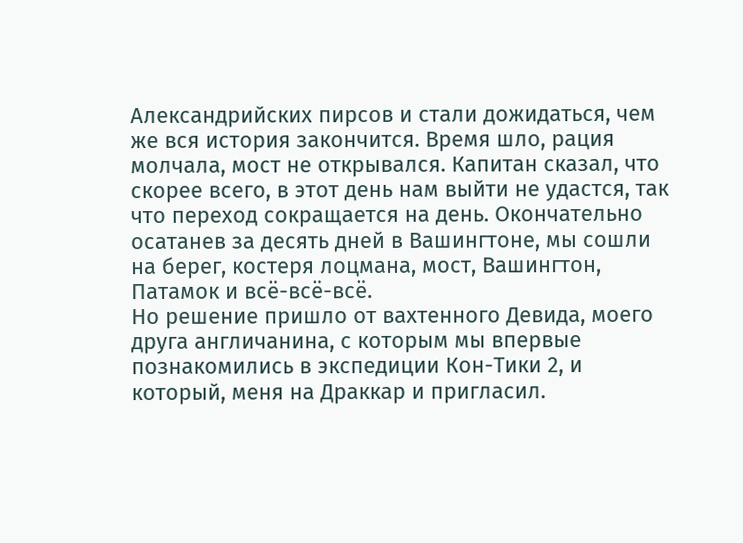Александрийских пирсов и стали дожидаться, чем же вся история закончится. Время шло, рация молчала, мост не открывался. Капитан сказал, что скорее всего, в этот день нам выйти не удастся, так что переход сокращается на день. Окончательно осатанев за десять дней в Вашингтоне, мы сошли на берег, костеря лоцмана, мост, Вашингтон, Патамок и всё-всё-всё.
Но решение пришло от вахтенного Девида, моего друга англичанина, с которым мы впервые познакомились в экспедиции Кон-Тики 2, и который, меня на Драккар и пригласил.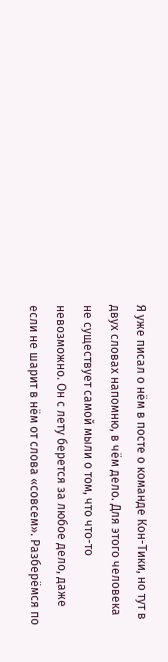Я уже писал о нём в посте о команде Кон-Тики, но тут в двух словах напомню, в чём дело. Для этого человека не существует самой мыли о том, что что-то невозможно. Он с лету берется за любое дело, даже если не шарит в нём от слова «совсем». Разберёмся по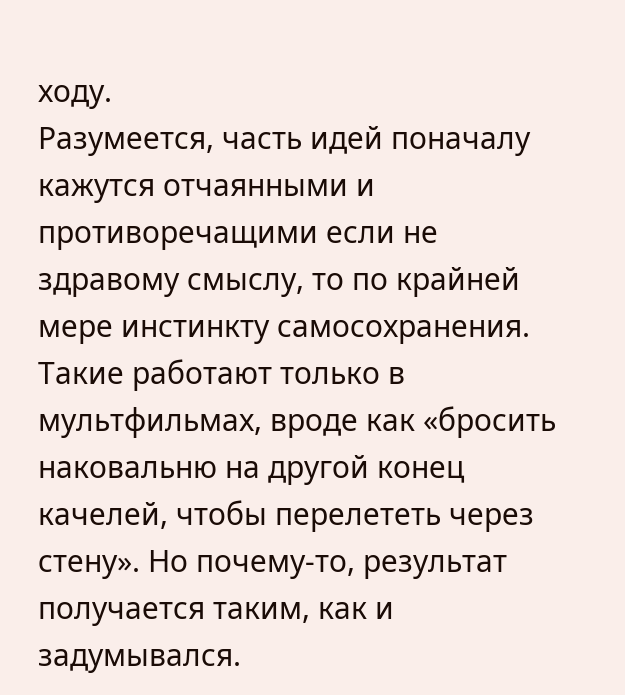ходу.
Разумеется, часть идей поначалу кажутся отчаянными и противоречащими если не здравому смыслу, то по крайней мере инстинкту самосохранения. Такие работают только в мультфильмах, вроде как «бросить наковальню на другой конец качелей, чтобы перелететь через стену». Но почему-то, результат получается таким, как и задумывался.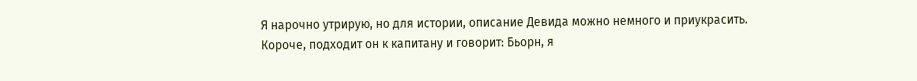Я нарочно утрирую, но для истории, описание Девида можно немного и приукрасить.
Короче, подходит он к капитану и говорит: Бьорн, я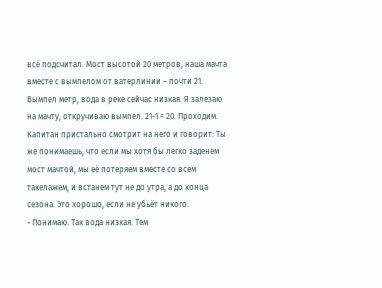всё подсчитал. Мост высотой 20 метров, наша мачта вместе с вымпелом от ватерлинии – почти 21. Вымпел метр, вода в реке сейчас низкая. Я залезаю на мачту, откручиваю вымпел. 21-1 = 20. Проходим.
Капитан пристально смотрит на него и говорит: Ты же понимаешь, что если мы хотя бы легко заденем мост мачтой, мы её потеряем вместе со всем такелажем, и встанем тут не до утра, а до конца сезона. Это хорошо, если не убьёт никого.
- Понимаю. Так вода низкая. Тем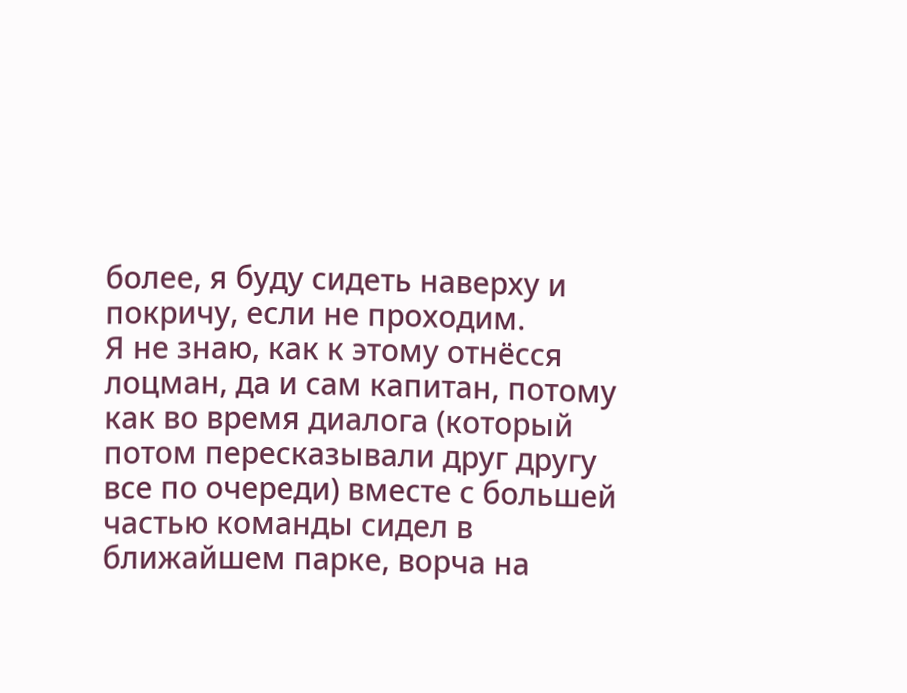более, я буду сидеть наверху и покричу, если не проходим.
Я не знаю, как к этому отнёсся лоцман, да и сам капитан, потому как во время диалога (который потом пересказывали друг другу все по очереди) вместе с большей частью команды сидел в ближайшем парке, ворча на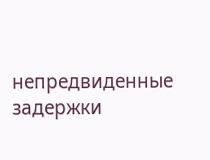непредвиденные задержки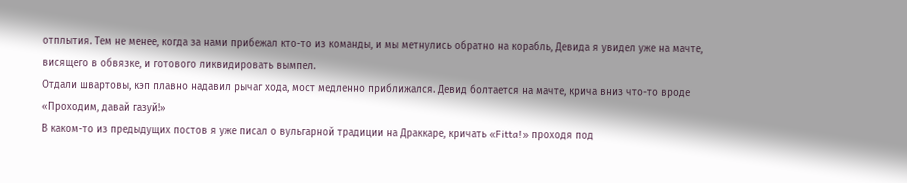отплытия. Тем не менее, когда за нами прибежал кто-то из команды, и мы метнулись обратно на корабль, Девида я увидел уже на мачте, висящего в обвязке, и готового ликвидировать вымпел.
Отдали швартовы, кэп плавно надавил рычаг хода, мост медленно приближался. Девид болтается на мачте, крича вниз что-то вроде
«Проходим, давай газуй!»
В каком-то из предыдущих постов я уже писал о вульгарной традиции на Драккаре, кричать «Fitta!» проходя под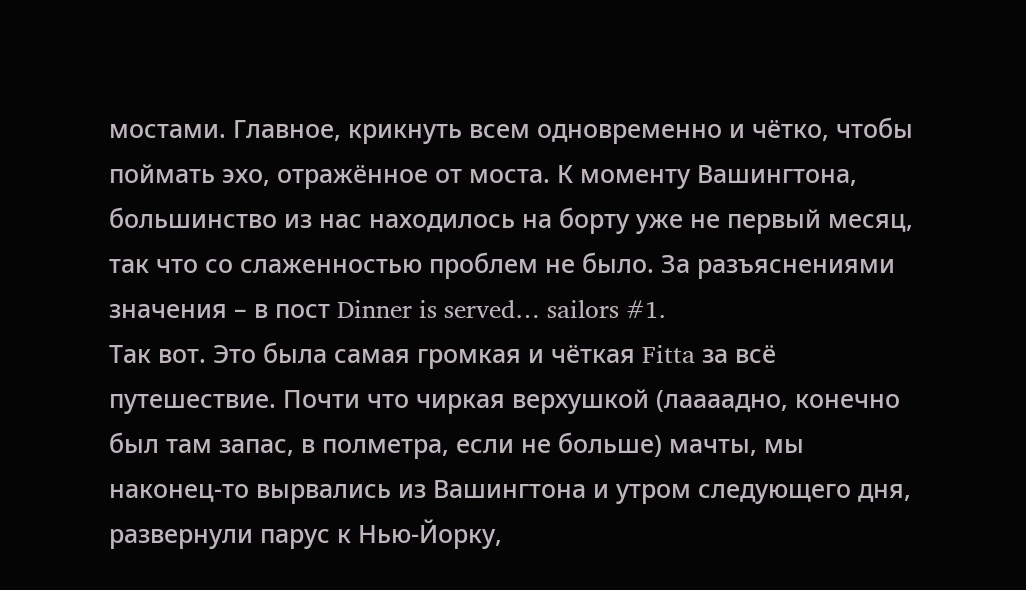мостами. Главное, крикнуть всем одновременно и чётко, чтобы поймать эхо, отражённое от моста. К моменту Вашингтона, большинство из нас находилось на борту уже не первый месяц, так что со слаженностью проблем не было. За разъяснениями значения – в пост Dinner is served… sailors #1.
Так вот. Это была самая громкая и чёткая Fitta за всё путешествие. Почти что чиркая верхушкой (лаааадно, конечно был там запас, в полметра, если не больше) мачты, мы наконец-то вырвались из Вашингтона и утром следующего дня, развернули парус к Нью-Йорку,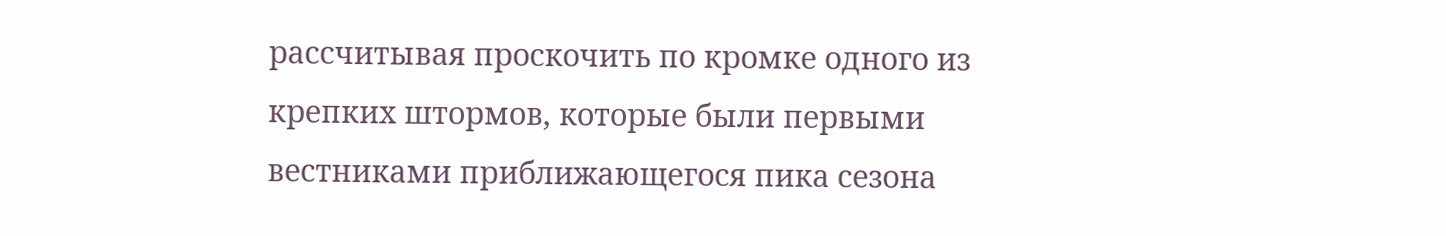рассчитывая проскочить по кромке одного из крепких штормов, которые были первыми вестниками приближающегося пика сезона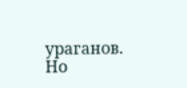ураганов. Но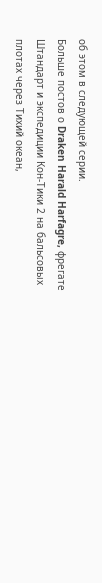об этом в следующей серии.
Больше постов о Draken Harald Harfagre, фрегате Штандарт и экспедиции Кон-Тики 2 на бальсовых плотах через Тихий океан,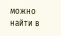можно найти в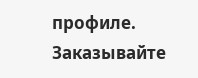профиле. Заказывайте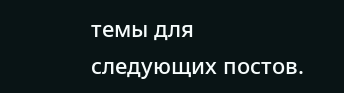темы для следующих постов.